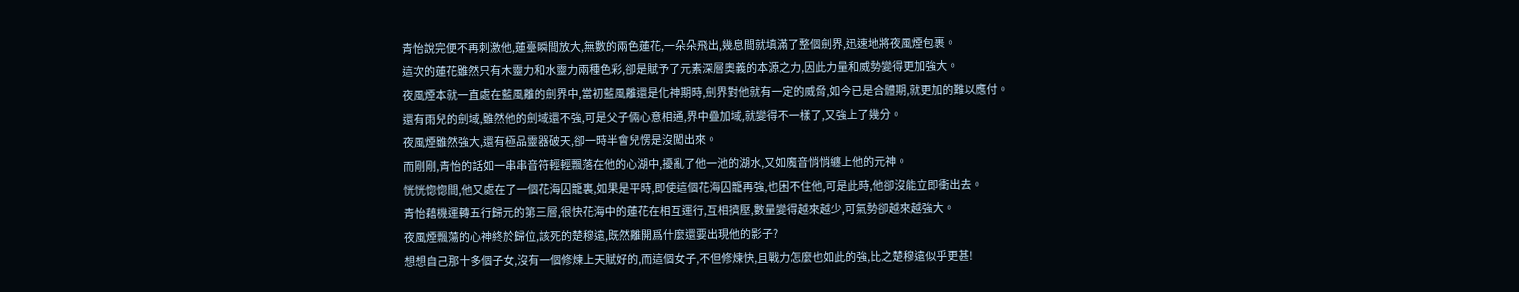青怡說完便不再刺激他,蓮臺瞬間放大,無數的兩色蓮花,一朵朵飛出,幾息間就填滿了整個劍界,迅速地將夜風煙包裹。
這次的蓮花雖然只有木靈力和水靈力兩種色彩,卻是賦予了元素深層奧義的本源之力,因此力量和威勢變得更加強大。
夜風煙本就一直處在藍風離的劍界中,當初藍風離還是化神期時,劍界對他就有一定的威脅,如今已是合體期,就更加的難以應付。
還有雨兒的劍域,雖然他的劍域還不強,可是父子倆心意相通,界中疊加域,就變得不一樣了,又強上了幾分。
夜風煙雖然強大,還有極品靈器破天,卻一時半會兒愣是沒闖出來。
而剛剛,青怡的話如一串串音符輕輕飄落在他的心湖中,擾亂了他一池的湖水,又如魔音悄悄纏上他的元神。
恍恍惚惚間,他又處在了一個花海囚籠裏,如果是平時,即使這個花海囚籠再強,也困不住他,可是此時,他卻沒能立即衝出去。
青怡藉機運轉五行歸元的第三層,很快花海中的蓮花在相互運行,互相擠壓,數量變得越來越少,可氣勢卻越來越強大。
夜風煙飄蕩的心神終於歸位,該死的楚穆遠,既然離開爲什麼還要出現他的影子?
想想自己那十多個子女,沒有一個修煉上天賦好的,而這個女子,不但修煉快,且戰力怎麼也如此的強,比之楚穆遠似乎更甚!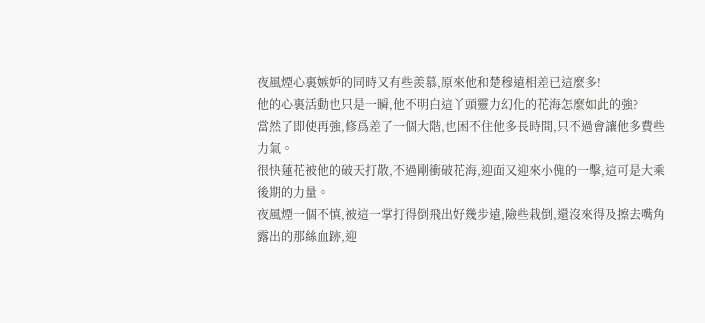夜風煙心裏嫉妒的同時又有些羨慕,原來他和楚穆遠相差已這麼多!
他的心裏活動也只是一瞬,他不明白這丫頭靈力幻化的花海怎麼如此的強?
當然了即使再強,修爲差了一個大階,也困不住他多長時間,只不過會讓他多費些力氣。
很快蓮花被他的破天打散,不過剛衝破花海,迎面又迎來小傀的一擊,這可是大乘後期的力量。
夜風煙一個不慎,被這一掌打得倒飛出好幾步遠,險些栽倒,還沒來得及擦去嘴角露出的那絲血跡,迎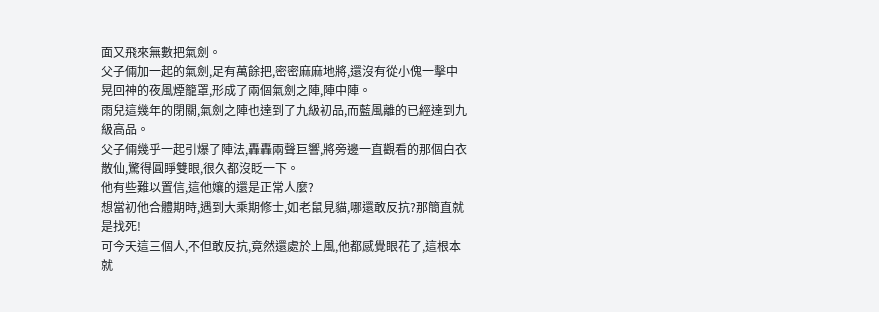面又飛來無數把氣劍。
父子倆加一起的氣劍,足有萬餘把,密密麻麻地將,還沒有從小傀一擊中晃回神的夜風煙籠罩,形成了兩個氣劍之陣,陣中陣。
雨兒這幾年的閉關,氣劍之陣也達到了九級初品,而藍風離的已經達到九級高品。
父子倆幾乎一起引爆了陣法,轟轟兩聲巨響,將旁邊一直觀看的那個白衣散仙,驚得圓睜雙眼,很久都沒眨一下。
他有些難以置信,這他孃的還是正常人麼?
想當初他合體期時,遇到大乘期修士,如老鼠見貓,哪還敢反抗?那簡直就是找死!
可今天這三個人,不但敢反抗,竟然還處於上風,他都感覺眼花了,這根本就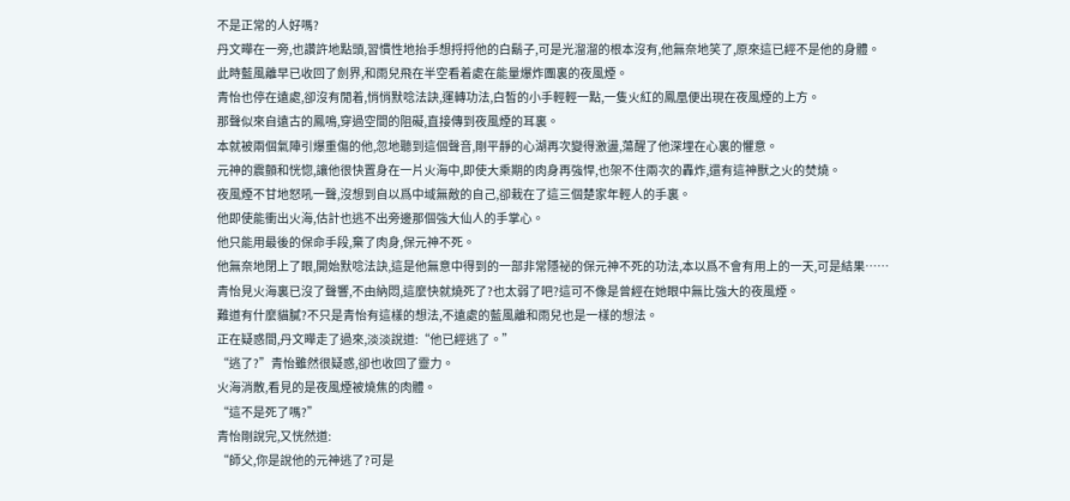不是正常的人好嗎?
丹文曄在一旁,也讚許地點頭,習慣性地抬手想捋捋他的白鬍子,可是光溜溜的根本沒有,他無奈地笑了,原來這已經不是他的身體。
此時藍風離早已收回了劍界,和雨兒飛在半空看着處在能量爆炸團裏的夜風煙。
青怡也停在遠處,卻沒有閒着,悄悄默唸法訣,運轉功法,白皙的小手輕輕一點,一隻火紅的鳳凰便出現在夜風煙的上方。
那聲似來自遠古的鳳鳴,穿過空間的阻礙,直接傳到夜風煙的耳裏。
本就被兩個氣陣引爆重傷的他,忽地聽到這個聲音,剛平靜的心湖再次變得激盪,蕩醒了他深埋在心裏的懼意。
元神的震顫和恍惚,讓他很快置身在一片火海中,即使大乘期的肉身再強悍,也架不住兩次的轟炸,還有這神獸之火的焚燒。
夜風煙不甘地怒吼一聲,沒想到自以爲中域無敵的自己,卻栽在了這三個楚家年輕人的手裏。
他即使能衝出火海,估計也逃不出旁邊那個強大仙人的手掌心。
他只能用最後的保命手段,棄了肉身,保元神不死。
他無奈地閉上了眼,開始默唸法訣,這是他無意中得到的一部非常隱祕的保元神不死的功法,本以爲不會有用上的一天,可是結果……
青怡見火海裏已沒了聲響,不由納悶,這麼快就燒死了?也太弱了吧?這可不像是曾經在她眼中無比強大的夜風煙。
難道有什麼貓膩?不只是青怡有這樣的想法,不遠處的藍風離和雨兒也是一樣的想法。
正在疑惑間,丹文曄走了過來,淡淡說道:“他已經逃了。”
“逃了?”青怡雖然很疑惑,卻也收回了靈力。
火海消散,看見的是夜風煙被燒焦的肉體。
“這不是死了嗎?”
青怡剛說完,又恍然道:
“師父,你是說他的元神逃了?可是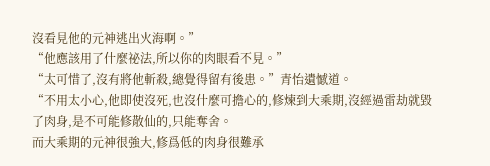沒看見他的元神逃出火海啊。”
“他應該用了什麼祕法,所以你的肉眼看不見。”
“太可惜了,沒有將他斬殺,總覺得留有後患。”青怡遺憾道。
“不用太小心,他即使沒死,也沒什麼可擔心的,修煉到大乘期,沒經過雷劫就毀了肉身,是不可能修散仙的,只能奪舍。
而大乘期的元神很強大,修爲低的肉身很難承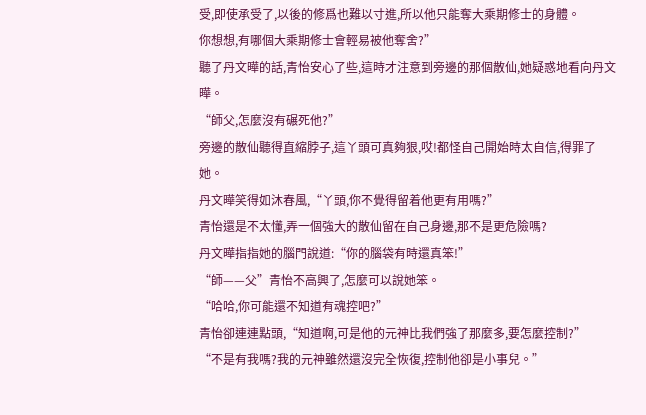受,即使承受了,以後的修爲也難以寸進,所以他只能奪大乘期修士的身體。
你想想,有哪個大乘期修士會輕易被他奪舍?”
聽了丹文曄的話,青怡安心了些,這時才注意到旁邊的那個散仙,她疑惑地看向丹文曄。
“師父,怎麼沒有碾死他?”
旁邊的散仙聽得直縮脖子,這丫頭可真夠狠,哎!都怪自己開始時太自信,得罪了她。
丹文曄笑得如沐春風,“丫頭,你不覺得留着他更有用嗎?”
青怡還是不太懂,弄一個強大的散仙留在自己身邊,那不是更危險嗎?
丹文曄指指她的腦門說道:“你的腦袋有時還真笨!”
“師——父”青怡不高興了,怎麼可以說她笨。
“哈哈,你可能還不知道有魂控吧?”
青怡卻連連點頭,“知道啊,可是他的元神比我們強了那麼多,要怎麼控制?”
“不是有我嗎?我的元神雖然還沒完全恢復,控制他卻是小事兒。”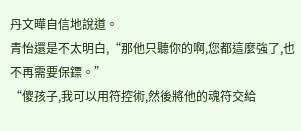丹文曄自信地說道。
青怡還是不太明白,“那他只聽你的啊,您都這麼強了,也不再需要保鏢。”
“傻孩子,我可以用符控術,然後將他的魂符交給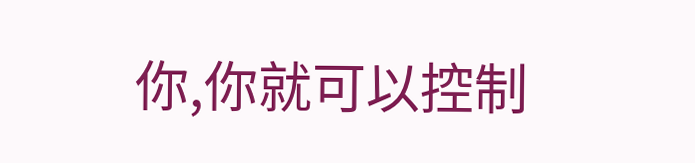你,你就可以控制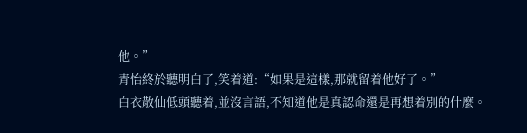他。”
青怡終於聽明白了,笑着道:“如果是這樣,那就留着他好了。”
白衣散仙低頭聽着,並沒言語,不知道他是真認命還是再想着別的什麼。